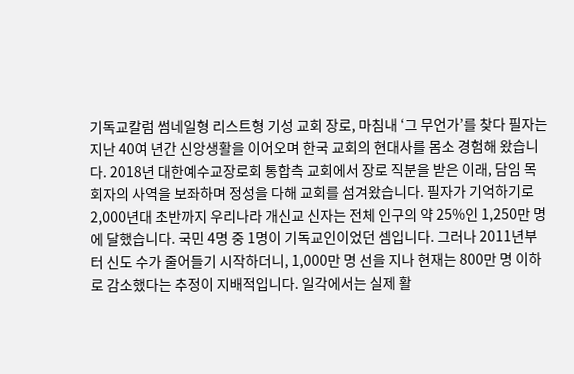기독교칼럼 썸네일형 리스트형 기성 교회 장로, 마침내 ‘그 무언가’를 찾다 필자는 지난 40여 년간 신앙생활을 이어오며 한국 교회의 현대사를 몸소 경험해 왔습니다. 2018년 대한예수교장로회 통합측 교회에서 장로 직분을 받은 이래, 담임 목회자의 사역을 보좌하며 정성을 다해 교회를 섬겨왔습니다. 필자가 기억하기로 2,000년대 초반까지 우리나라 개신교 신자는 전체 인구의 약 25%인 1,250만 명에 달했습니다. 국민 4명 중 1명이 기독교인이었던 셈입니다. 그러나 2011년부터 신도 수가 줄어들기 시작하더니, 1,000만 명 선을 지나 현재는 800만 명 이하로 감소했다는 추정이 지배적입니다. 일각에서는 실제 활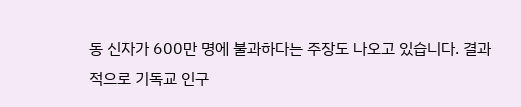동 신자가 600만 명에 불과하다는 주장도 나오고 있습니다. 결과적으로 기독교 인구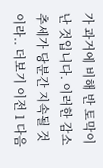가 과거에 비해 반 토막이 난 것입니다. 이러한 감소 추세가 당분간 지속될 것이라.. 더보기 이전 1 다음